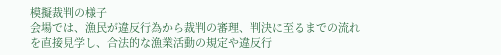模擬裁判の様子
会場では、漁民が違反行為から裁判の審理、判決に至るまでの流れを直接見学し、合法的な漁業活動の規定や違反行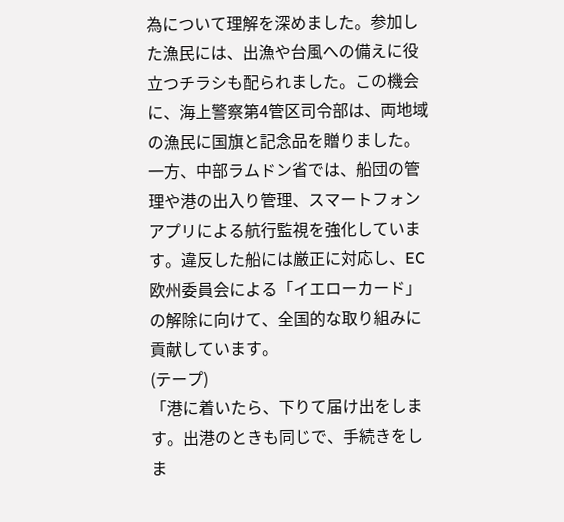為について理解を深めました。参加した漁民には、出漁や台風への備えに役立つチラシも配られました。この機会に、海上警察第4管区司令部は、両地域の漁民に国旗と記念品を贈りました。
一方、中部ラムドン省では、船団の管理や港の出入り管理、スマートフォンアプリによる航行監視を強化しています。違反した船には厳正に対応し、EC欧州委員会による「イエローカード」の解除に向けて、全国的な取り組みに貢献しています。
(テープ)
「港に着いたら、下りて届け出をします。出港のときも同じで、手続きをしま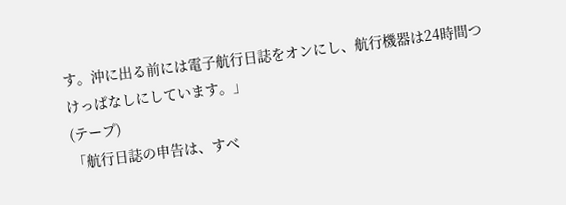す。沖に出る前には電子航行日誌をオンにし、航行機器は24時間つけっぱなしにしています。」
(テープ)
「航行日誌の申告は、すべ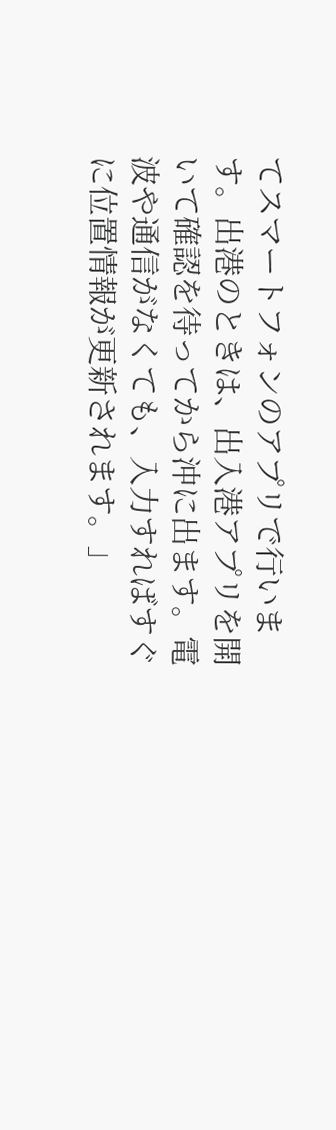てスマートフォンのアプリで行います。出港のときは、出入港アプリを開いて確認を待ってから沖に出ます。電波や通信がなくても、入力すればすぐに位置情報が更新されます。」